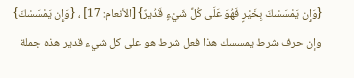{وَإِن يَمْسَسْكَ بِخَيْرٍ فَهُوَ عَلَى كُلِّ شَيْءٍ قَدُيرٌ} [الأنعام: 17] ، {وَإِن يَمْسَسْكَ} وإن حرف شرط يمسسك هذا فعل شرط هو على كل شيء قدير هذه جملة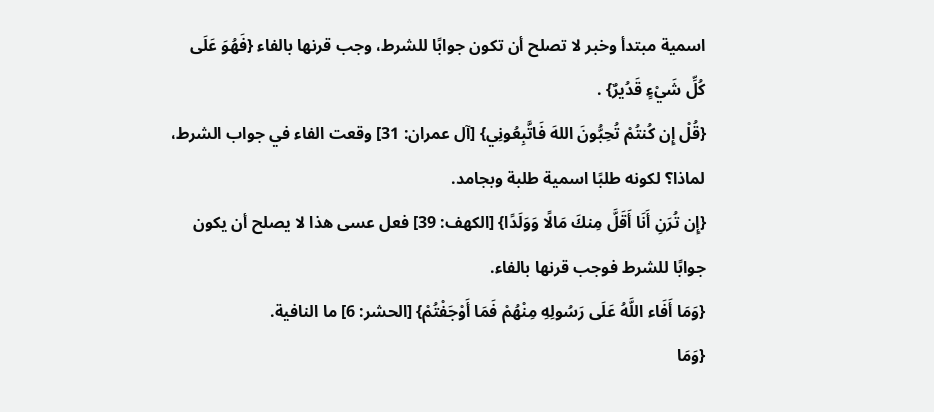اسمية مبتدأ وخبر لا تصلح أن تكون جوابًا للشرط، وجب قرنها بالفاء {فَهُوَ عَلَى كُلِّ شَيْءٍ قَدُيرٌ} .
{قُلْ إِن كُنتُمْ تُحِبُّونَ اللهَ فَاتَّبِعُونِي} [آل عمران: 31] وقعت الفاء في جواب الشرط، لماذا؟ لكونه طلبًا اسمية طلبة وبجامد.
{إِن تُرَنِ أَنَا أَقَلَّ مِنكَ مَالًا وَوَلَدًا} [الكهف: 39] فعل عسى هذا لا يصلح أن يكون جوابًا للشرط فوجب قرنها بالفاء.
{وَمَا أَفَاء اللَّهُ عَلَى رَسُولِهِ مِنْهُمْ فَمَا أَوْجَفْتُمْ} [الحشر: 6] ما النافية.
{وَمَا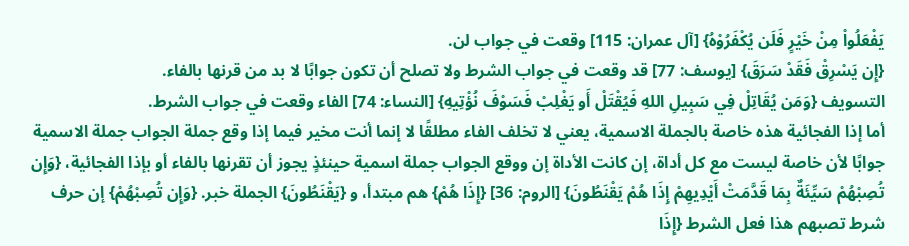يَفْعَلُواْ مِنْ خَيْرٍ فَلَن يُكْفَرُوْهُ} [آل عمران: 115] وقعت في جواب لن.
{إِن يَسْرِقْ فَقَدْ سَرَقَ} [يوسف: 77] قد وقعت في جواب الشرط ولا تصلح أن تكون جوابًا لا بد من قرنها بالفاء.
التسويف {وَمَن يُقَاتِلْ فِي سَبِيلِ اللهِ فَيُقْتَلْ أَو يَغْلِبْ فَسَوْفَ نُؤْتِيهِ} [النساء: 74] الفاء وقعت في جواب الشرط.
أما إذا الفجائية هذه خاصة بالجملة الاسمية، يعني لا تخلف الفاء مطلقًا لا إنما أنت مخير فيما إذا وقع جملة الجواب جملة الاسمية جوابًا لأن خاصة ليست مع كل أداة، إن كانت الأداة إن ووقع الجواب جملة اسمية حينئذٍ يجوز أن تقرنها بالفاء أو بإذا الفجائية، {وَإِن تُصِبْهُمْ سَيِّئَةٌ بِمَا قَدَّمَتْ أَيْدِيهِمْ إِذَا هُمْ يَقْنَطُونَ} [الروم: 36] {إِذَا هُمْ} هم مبتدأ، و {يَقْنَطُونَ} الجملة خبر. {وَإِن تُصِبْهُمْ} إن حرف شرط تصبهم هذا فعل الشرط {إِذَا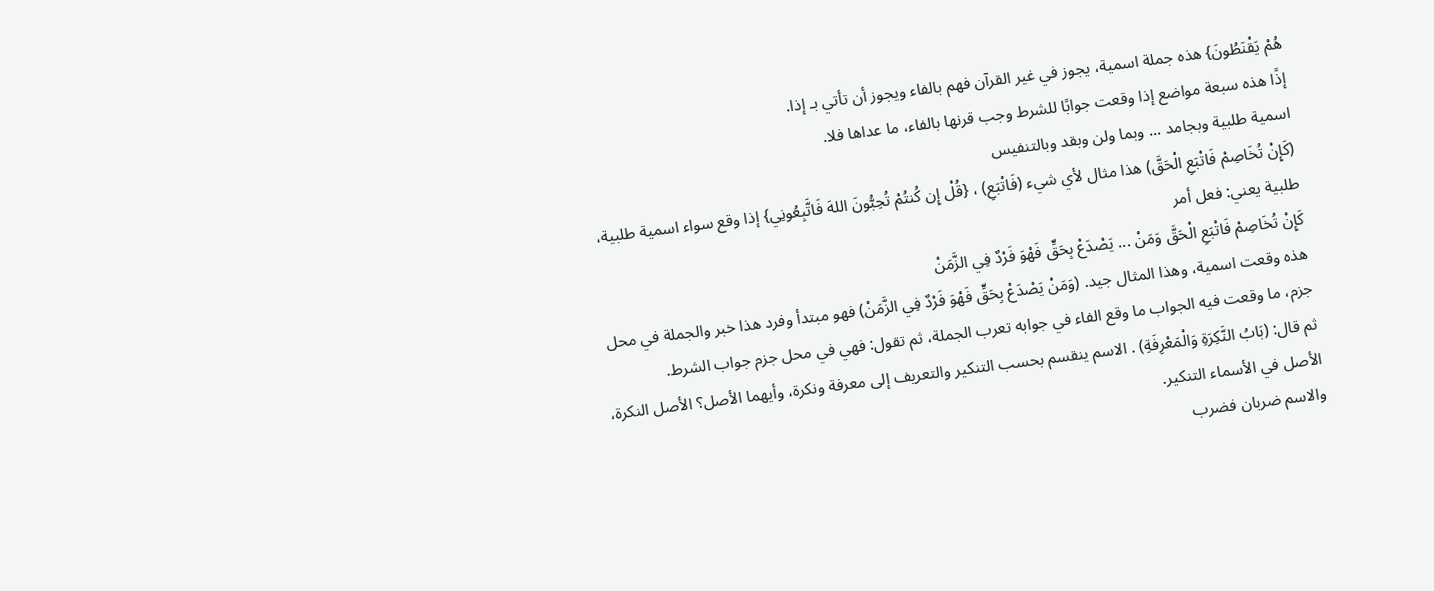هُمْ يَقْنَطُونَ} هذه جملة اسمية، يجوز في غير القرآن فهم بالفاء ويجوز أن تأتي بـ إذا.
إذًا هذه سبعة مواضع إذا وقعت جوابًا للشرط وجب قرنها بالفاء، ما عداها فلا.
اسمية طلبية وبجامد ... وبما ولن وبقد وبالتنفيس
(كَإِنْ تُخَاصِمْ فَاتْبَعِ الْحَقَّ) هذا مثال لأي شيء (فَاتْبَعِ) ، {قُلْ إِن كُنتُمْ تُحِبُّونَ اللهَ فَاتَّبِعُونِي} إذا وقع سواء اسمية طلبية، طلبية يعني: فعل أمر
كَإِنْ تُخَاصِمْ فَاتْبَعِ الْحَقَّ وَمَنْ ... يَصْدَعْ بِحَقٍّ فَهْوَ فَرْدٌ فِي الزَّمَنْ
هذه وقعت اسمية، وهذا المثال جيد. (وَمَنْ يَصْدَعْ بِحَقٍّ فَهْوَ فَرْدٌ فِي الزَّمَنْ) فهو مبتدأ وفرد هذا خبر والجملة في محل جزم، ما وقعت فيه الجواب ما وقع الفاء في جوابه تعرب الجملة، ثم تقول: فهي في محل جزم جواب الشرط.
ثم قال: (بَابُ النَّكِرَةِ وَالْمَعْرِفَةِ) . الاسم ينقسم بحسب التنكير والتعريف إلى معرفة ونكرة، وأيهما الأصل؟ الأصل النكرة، الأصل في الأسماء التنكير.
والاسم ضربان فضرب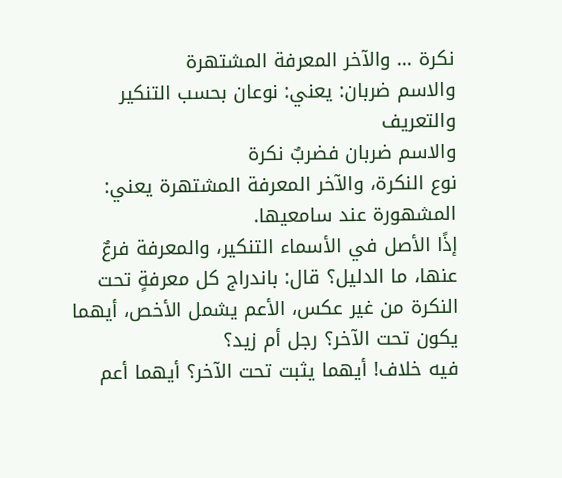نكرة ... والآخر المعرفة المشتهرة
والاسم ضربان: يعني: نوعان بحسب التنكير والتعريف
والاسم ضربان فضربٌ نكرة
نوع النكرة، والآخر المعرفة المشتهرة يعني: المشهورة عند سامعيها.
إذًا الأصل في الأسماء التنكير، والمعرفة فرعٌ عنها، ما الدليل؟ قال: باندراج كل معرفةٍ تحت النكرة من غير عكس، الأعم يشمل الأخص، أيهما يكون تحت الآخر؟ رجل أم زيد؟
فيه خلاف! أيهما يثبت تحت الآخر؟ أيهما أعم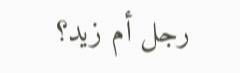رجل أم زيد؟